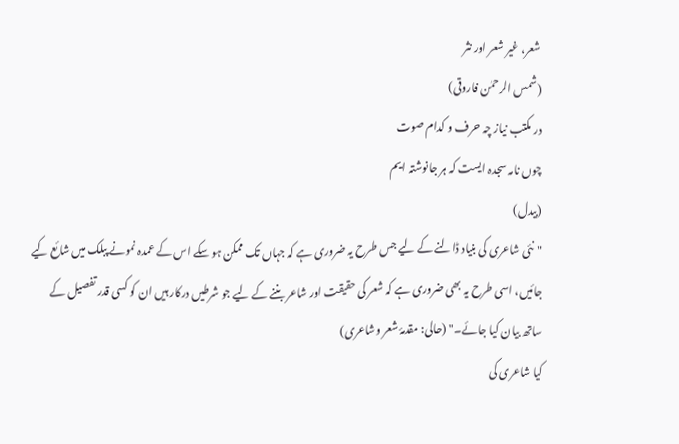شعر، غیر شعر اور نثر
(شمس الرحمٰن فاروقی)
در مکتب نیاز چہ حرف و کدام صوت
چوں نامہ سجدہ ایست کہ ہر جانوشتہ ایم
(بیدل)
"نئی شاعری کی بنیاد ڈالنے کے لیے جس طرح یہ ضروری ہے کہ جہاں تک ممکن ہو سکے اس کے عمدہ نمونے پبلک میں شائع کیے جائیں، اسی طرح یہ بھی ضروری ہے کہ شعر کی حقیقت اور شاعر بننے کے لیے جو شرطیں درکار ہیں ان کو کسی قدر تفصیل کے ساتھ بیان کیا جائے۔" (حالی: مقدمۂ شعر وشاعری)
کیا شاعری کی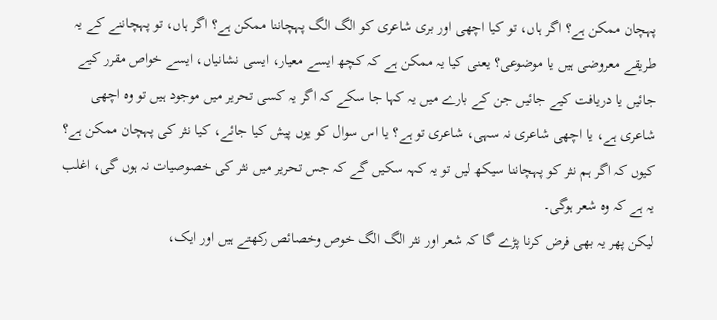پہچان ممکن ہے؟ اگر ہاں، تو کیا اچھی اور بری شاعری کو الگ الگ پہچاننا ممکن ہے؟ اگر ہاں، تو پہچاننے کے یہ طریقے معروضی ہیں یا موضوعی؟ یعنی کیا یہ ممکن ہے کہ کچھ ایسے معیار، ایسی نشانیاں، ایسے خواص مقرر کیے جائیں یا دریافت کیے جائیں جن کے بارے میں یہ کہا جا سکے کہ اگر یہ کسی تحریر میں موجود ہیں تو وہ اچھی شاعری ہے، یا اچھی شاعری نہ سہی، شاعری تو ہے؟ یا اس سوال کو یوں پیش کیا جائے، کیا نثر کی پہچان ممکن ہے؟ کیوں کہ اگر ہم نثر کو پہچاننا سیکھ لیں تو یہ کہہ سکیں گے کہ جس تحریر میں نثر کی خصوصیات نہ ہوں گی، اغلب یہ ہے کہ وہ شعر ہوگی۔
لیکن پھر یہ بھی فرض کرنا پڑے گا کہ شعر اور نثر الگ الگ خوص وخصائص رکھتے ہیں اور ایک،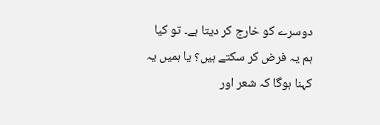دوسرے کو خارج کر دیتا ہے۔ تو کیا ہم یہ فرض کر سکتے ہیں؟ یا ہمیں یہ کہنا ہوگا کہ شعر اور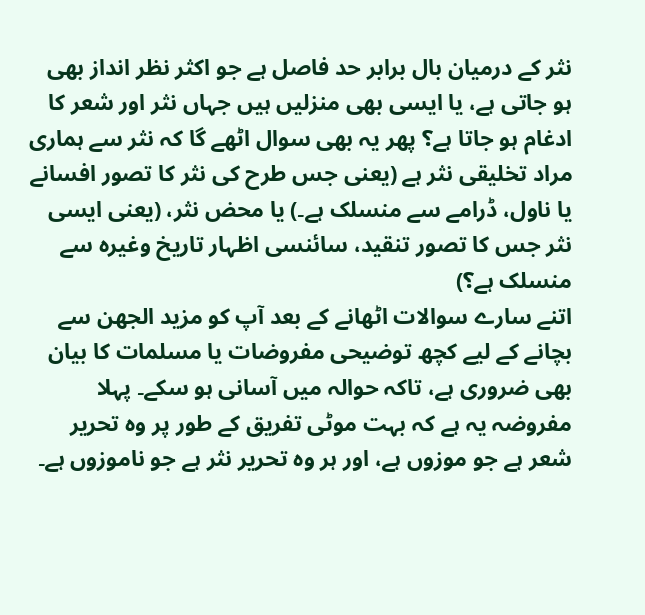نثر کے درمیان بال برابر حد فاصل ہے جو اکثر نظر انداز بھی ہو جاتی ہے، یا ایسی بھی منزلیں ہیں جہاں نثر اور شعر کا ادغام ہو جاتا ہے؟ پھر یہ بھی سوال اٹھے گا کہ نثر سے ہماری مراد تخلیقی نثر ہے (یعنی جس طرح کی نثر کا تصور افسانے یا ناول، ڈرامے سے منسلک ہے۔) یا محض نثر، (یعنی ایسی نثر جس کا تصور تنقید، سائنسی اظہار تاریخ وغیرہ سے منسلک ہے؟)
اتنے سارے سوالات اٹھانے کے بعد آپ کو مزید الجھن سے بچانے کے لیے کچھ توضیحی مفروضات یا مسلمات کا بیان بھی ضروری ہے، تاکہ حوالہ میں آسانی ہو سکے۔ پہلا مفروضہ یہ ہے کہ بہت موٹی تفریق کے طور پر وہ تحریر شعر ہے جو موزوں ہے، اور ہر وہ تحریر نثر ہے جو ناموزوں ہے۔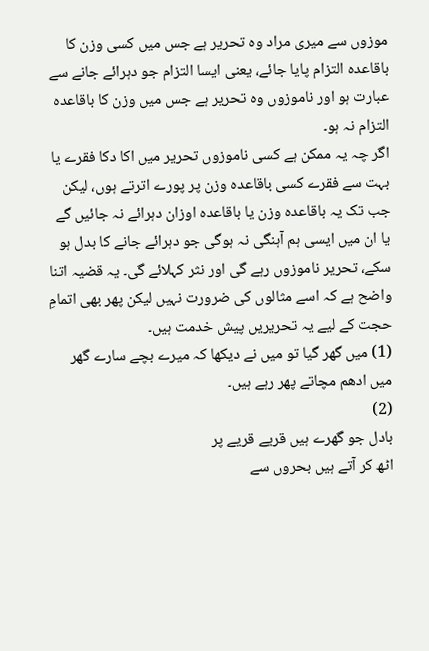موزوں سے میری مراد وہ تحریر ہے جس میں کسی وزن کا باقاعدہ التزام پایا جائے، یعنی ایسا التزام جو دہرائے جانے سے عبارت ہو اور ناموزوں وہ تحریر ہے جس میں وزن کا باقاعدہ التزام نہ ہو۔
اگر چہ یہ ممکن ہے کسی ناموزوں تحریر میں اکا دکا فقرے یا بہت سے فقرے کسی باقاعدہ وزن پر پورے اترتے ہوں، لیکن جب تک یہ باقاعدہ وزن یا باقاعدہ اوزان دہرائے نہ جائیں گے یا ان میں ایسی ہم آہنگی نہ ہوگی جو دہرائے جانے کا بدل ہو سکے، تحریر ناموزوں رہے گی اور نثر کہلائے گی۔ یہ قضیہ اتنا واضح ہے کہ اسے مثالوں کی ضرورت نہیں لیکن پھر بھی اتمامِ حجت کے لیے یہ تحریریں پیش خدمت ہیں۔
(1) میں گھر گیا تو میں نے دیکھا کہ میرے بچے سارے گھر میں ادھم مچاتے پھر رہے ہیں۔
(2)
بادل جو گھرے ہیں قریے قریے پر
اٹھ کر آتے ہیں بحروں سے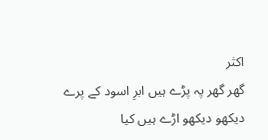اکثر
گھر گھر پہ پڑے ہیں ابرِ اسود کے پرے
دیکھو دیکھو اڑے ہیں کیا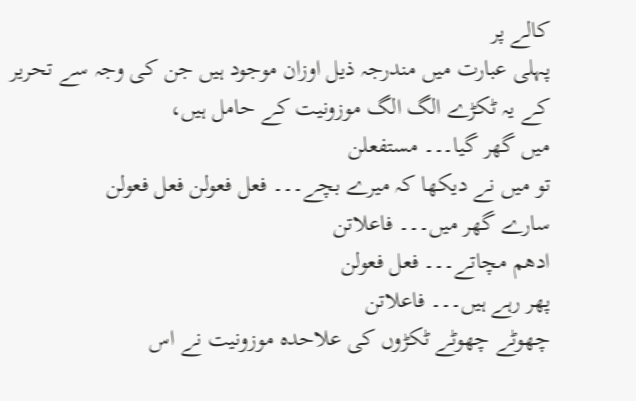کالے پر
پہلی عبارت میں مندرجہ ذیل اوزان موجود ہیں جن کی وجہ سے تحریر کے یہ ٹکڑے الگ الگ موزونیت کے حامل ہیں،
میں گھر گیا۔۔۔ مستفعلن
تو میں نے دیکھا کہ میرے بچے۔۔۔ فعل فعولن فعل فعولن
سارے گھر میں۔۔۔ فاعلاتن
ادھم مچاتے۔۔۔ فعل فعولن
پھر رہے ہیں۔۔۔ فاعلاتن
چھوٹے چھوٹے ٹکڑوں کی علاحدہ موزونیت نے اس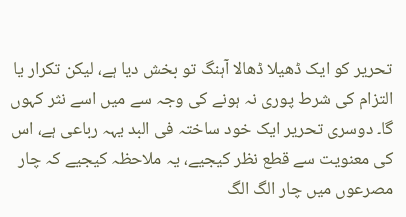تحریر کو ایک ڈھیلا ڈھالا آہنگ تو بخش دیا ہے، لیکن تکرار یا التزام کی شرط پوری نہ ہونے کی وجہ سے میں اسے نثر کہوں گا۔ دوسری تحریر ایک خود ساختہ فی البد یہہ رباعی ہے، اس کی معنویت سے قطع نظر کیجیے، یہ ملاحظہ کیجیے کہ چار مصرعوں میں چار الگ الگ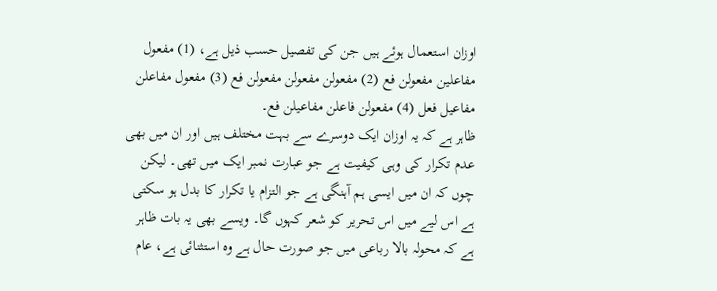اوزان استعمال ہوئے ہیں جن کی تفصیل حسب ذیل ہے، (1) مفعول مفاعلین مفعولن فع (2) مفعولن مفعولن مفعولن فع (3) مفعول مفاعلن مفاعیل فعل (4) مفعولن فاعلن مفاعیلن فع۔
ظاہر ہے کہ یہ اوزان ایک دوسرے سے بہت مختلف ہیں اور ان میں بھی عدم تکرار کی وہی کیفیت ہے جو عبارت نمبر ایک میں تھی۔ لیکن چوں کہ ان میں ایسی ہم آہنگی ہے جو التزام یا تکرار کا بدل ہو سکتی ہے اس لیے میں اس تحریر کو شعر کہوں گا۔ ویسے بھی یہ بات ظاہر ہے کہ محولہ بالا رباعی میں جو صورت حال ہے وہ استثنائی ہے، عام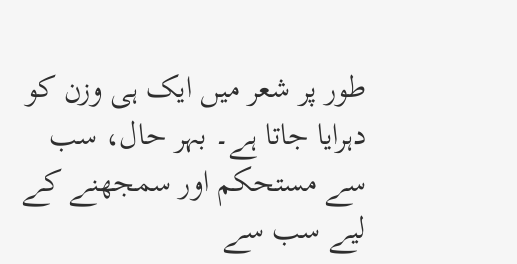طور پر شعر میں ایک ہی وزن کو دہرایا جاتا ہے۔ بہر حال، سب سے مستحکم اور سمجھنے کے لیے سب سے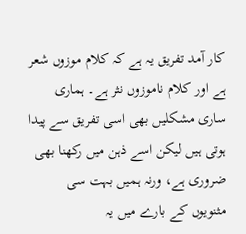کار آمد تفریق یہ ہے کہ کلام موزوں شعر ہے اور کلام ناموزوں نثر ہے۔ ہماری ساری مشکلیں بھی اسی تفریق سے پیدا ہوتی ہیں لیکن اسے ذہن میں رکھنا بھی ضروری ہے، ورنہ ہمیں بہت سی مثنویوں کے بارے میں یہ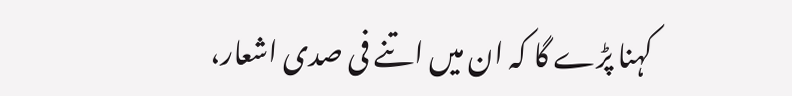کہنا پڑے گا کہ ان میں اتنے فی صدی اشعار،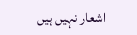اشعار نہیں ہیں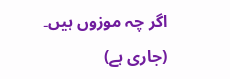اگر چہ موزوں ہیں۔
(جاری ہے)